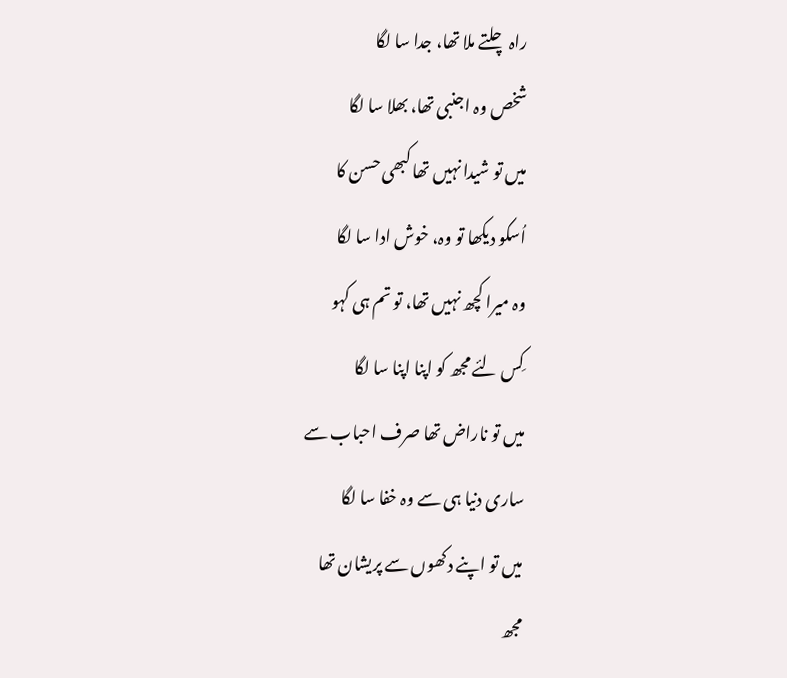راہ چلتے ملا تھا، جدا سا لگا
شخص وہ اجنبی تھا، بھلا سا لگا
میں تو شیدا نہیں تھا کبھی حسن کا
اُسکو دیکھا تو وہ، خوش ادا سا لگا
وہ میرا کچھ نہیں تھا، تو تم ہی کہو
کِس لئے مجھ کو اپنا اپنا سا لگا
میں تو ناراض تھا صرف احباب سے
ساری دنیا ہی سے وہ خفا سا لگا
میں تو اپنے دکھوں سے پریشان تھا
مجھ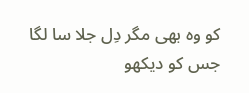کو وہ بھی مگر دِل جلا سا لگا
جس کو دیکھو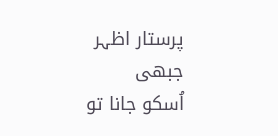پرستار اظہر جبھی
اُسکو جانا تو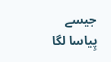جیسے پِیاسا لگا